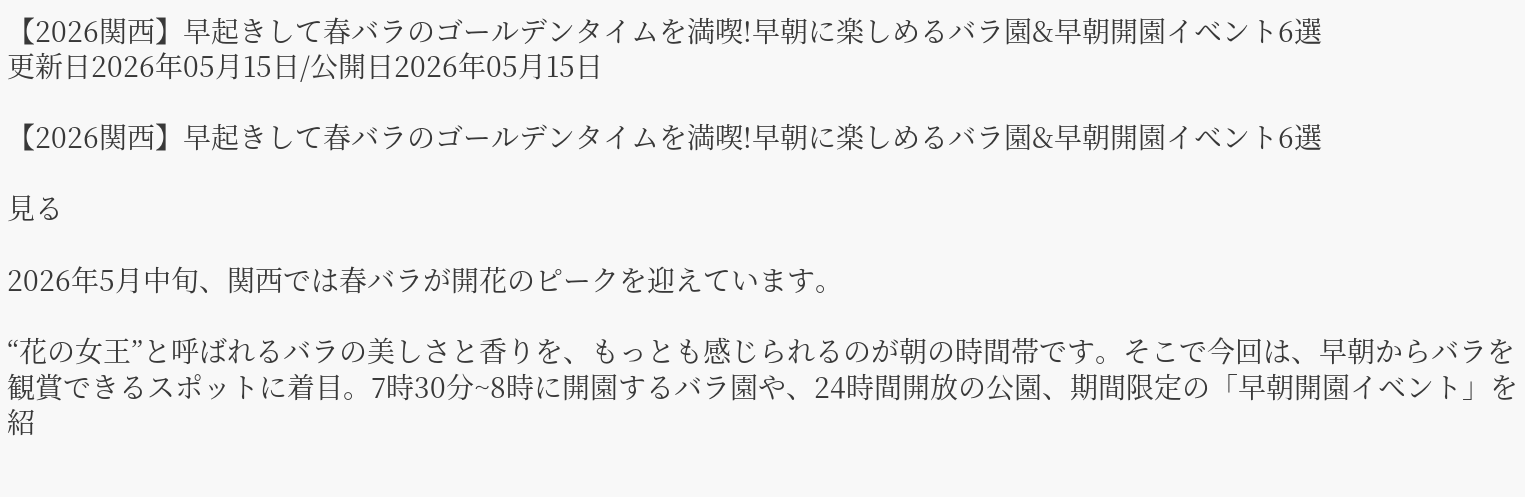【2026関西】早起きして春バラのゴールデンタイムを満喫!早朝に楽しめるバラ園&早朝開園イベント6選
更新日2026年05月15日/公開日2026年05月15日

【2026関西】早起きして春バラのゴールデンタイムを満喫!早朝に楽しめるバラ園&早朝開園イベント6選

見る

2026年5月中旬、関西では春バラが開花のピークを迎えています。

“花の女王”と呼ばれるバラの美しさと香りを、もっとも感じられるのが朝の時間帯です。そこで今回は、早朝からバラを観賞できるスポットに着目。7時30分~8時に開園するバラ園や、24時間開放の公園、期間限定の「早朝開園イベント」を紹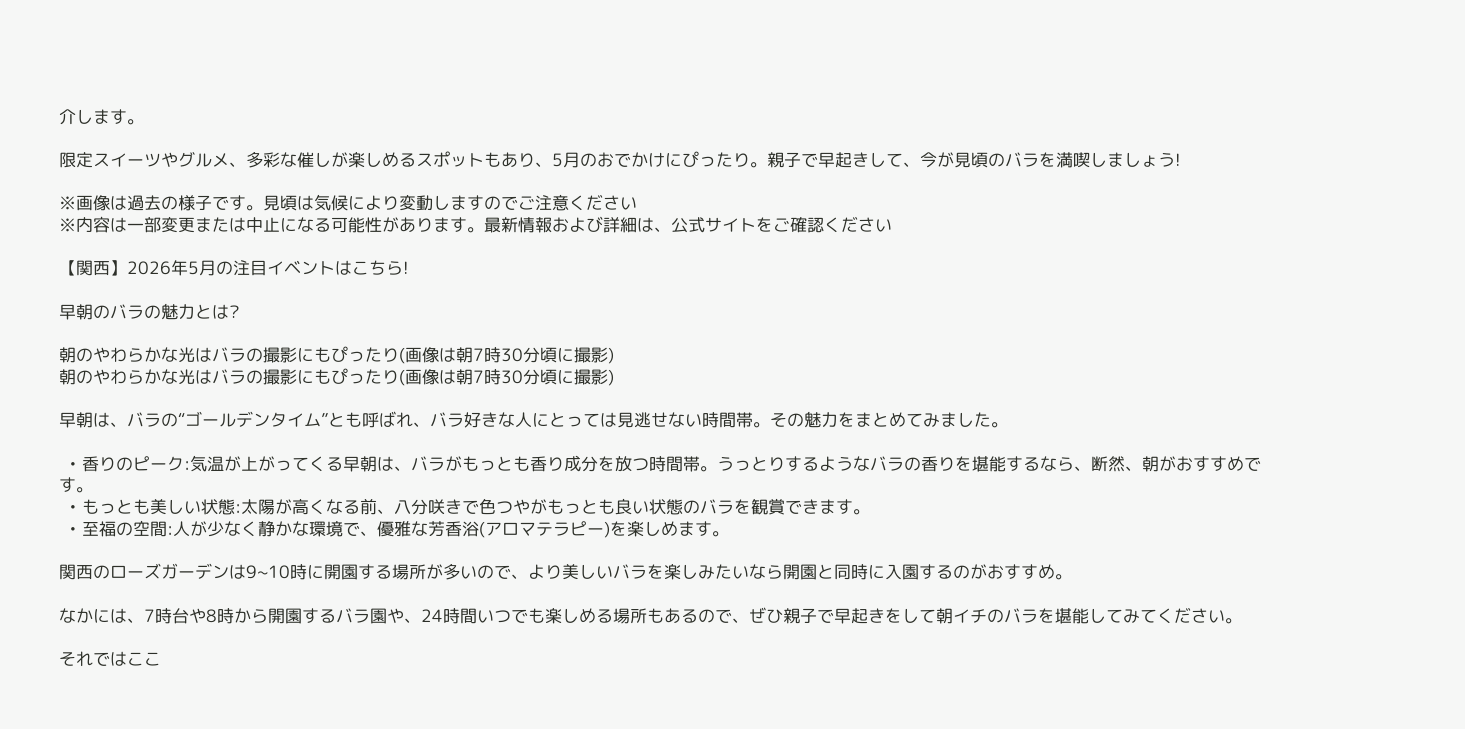介します。

限定スイーツやグルメ、多彩な催しが楽しめるスポットもあり、5月のおでかけにぴったり。親子で早起きして、今が見頃のバラを満喫しましょう!

※画像は過去の様子です。見頃は気候により変動しますのでご注意ください
※内容は一部変更または中止になる可能性があります。最新情報および詳細は、公式サイトをご確認ください

【関西】2026年5月の注目イベントはこちら!

早朝のバラの魅力とは?

朝のやわらかな光はバラの撮影にもぴったり(画像は朝7時30分頃に撮影)
朝のやわらかな光はバラの撮影にもぴったり(画像は朝7時30分頃に撮影)

早朝は、バラの“ゴールデンタイム”とも呼ばれ、バラ好きな人にとっては見逃せない時間帯。その魅力をまとめてみました。

  • 香りのピーク:気温が上がってくる早朝は、バラがもっとも香り成分を放つ時間帯。うっとりするようなバラの香りを堪能するなら、断然、朝がおすすめです。
  • もっとも美しい状態:太陽が高くなる前、八分咲きで色つやがもっとも良い状態のバラを観賞できます。
  • 至福の空間:人が少なく静かな環境で、優雅な芳香浴(アロマテラピー)を楽しめます。

関西のローズガーデンは9~10時に開園する場所が多いので、より美しいバラを楽しみたいなら開園と同時に入園するのがおすすめ。

なかには、7時台や8時から開園するバラ園や、24時間いつでも楽しめる場所もあるので、ぜひ親子で早起きをして朝イチのバラを堪能してみてください。

それではここ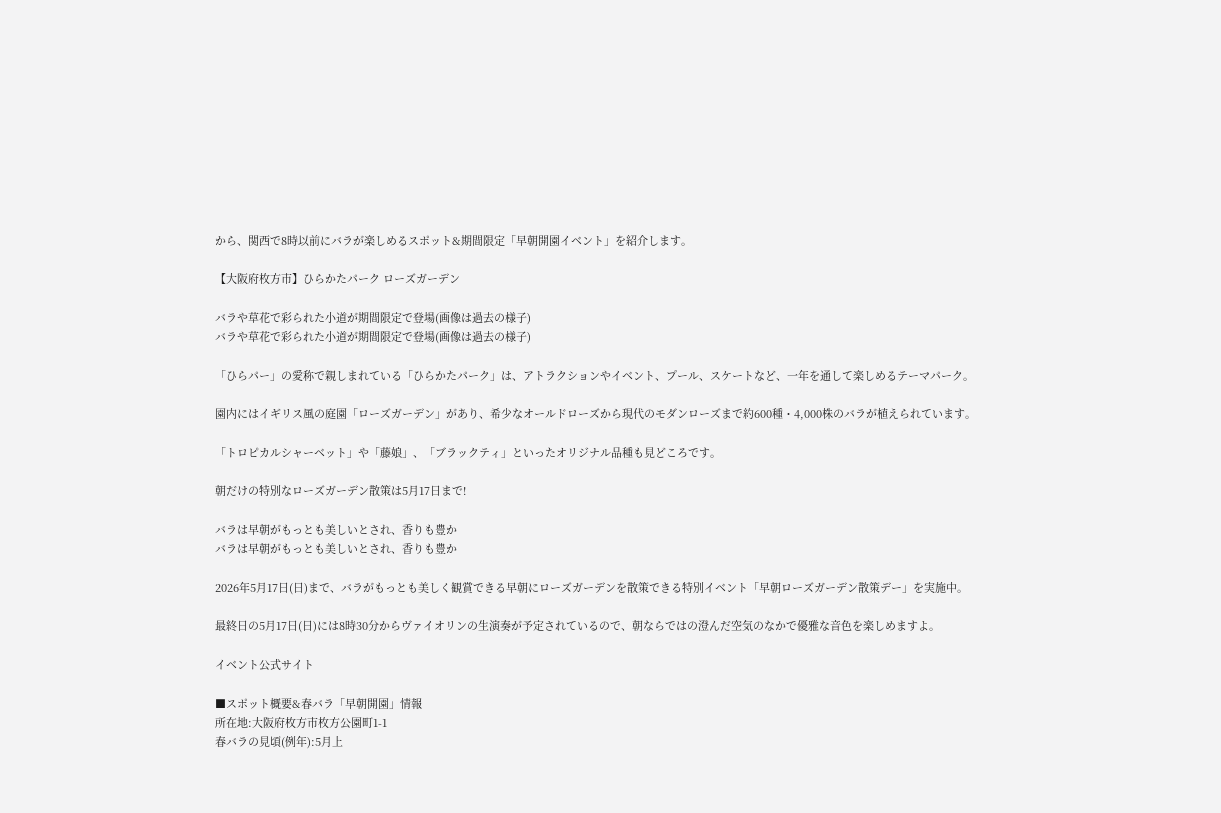から、関西で8時以前にバラが楽しめるスポット&期間限定「早朝開園イベント」を紹介します。

【大阪府枚方市】ひらかたパーク ローズガーデン

バラや草花で彩られた小道が期間限定で登場(画像は過去の様子)
バラや草花で彩られた小道が期間限定で登場(画像は過去の様子)

「ひらパー」の愛称で親しまれている「ひらかたパーク」は、アトラクションやイベント、プール、スケートなど、一年を通して楽しめるテーマパーク。

園内にはイギリス風の庭園「ローズガーデン」があり、希少なオールドローズから現代のモダンローズまで約600種・4,000株のバラが植えられています。

「トロピカルシャーベット」や「藤娘」、「ブラックティ」といったオリジナル品種も見どころです。

朝だけの特別なローズガーデン散策は5月17日まで!

バラは早朝がもっとも美しいとされ、香りも豊か
バラは早朝がもっとも美しいとされ、香りも豊か

2026年5月17日(日)まで、バラがもっとも美しく観賞できる早朝にローズガーデンを散策できる特別イベント「早朝ローズガーデン散策デー」を実施中。

最終日の5月17日(日)には8時30分からヴァイオリンの生演奏が予定されているので、朝ならではの澄んだ空気のなかで優雅な音色を楽しめますよ。

イベント公式サイト

■スポット概要&春バラ「早朝開園」情報
所在地:大阪府枚方市枚方公園町1-1
春バラの見頃(例年):5月上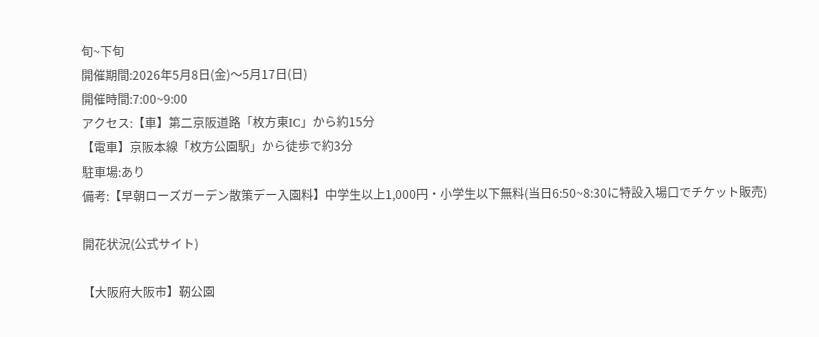旬~下旬
開催期間:2026年5月8日(金)〜5月17日(日)
開催時間:7:00~9:00
アクセス:【車】第二京阪道路「枚方東IC」から約15分
【電車】京阪本線「枚方公園駅」から徒歩で約3分
駐車場:あり
備考:【早朝ローズガーデン散策デー入園料】中学生以上1,000円・小学生以下無料(当日6:50~8:30に特設入場口でチケット販売)

開花状況(公式サイト)

【大阪府大阪市】靭公園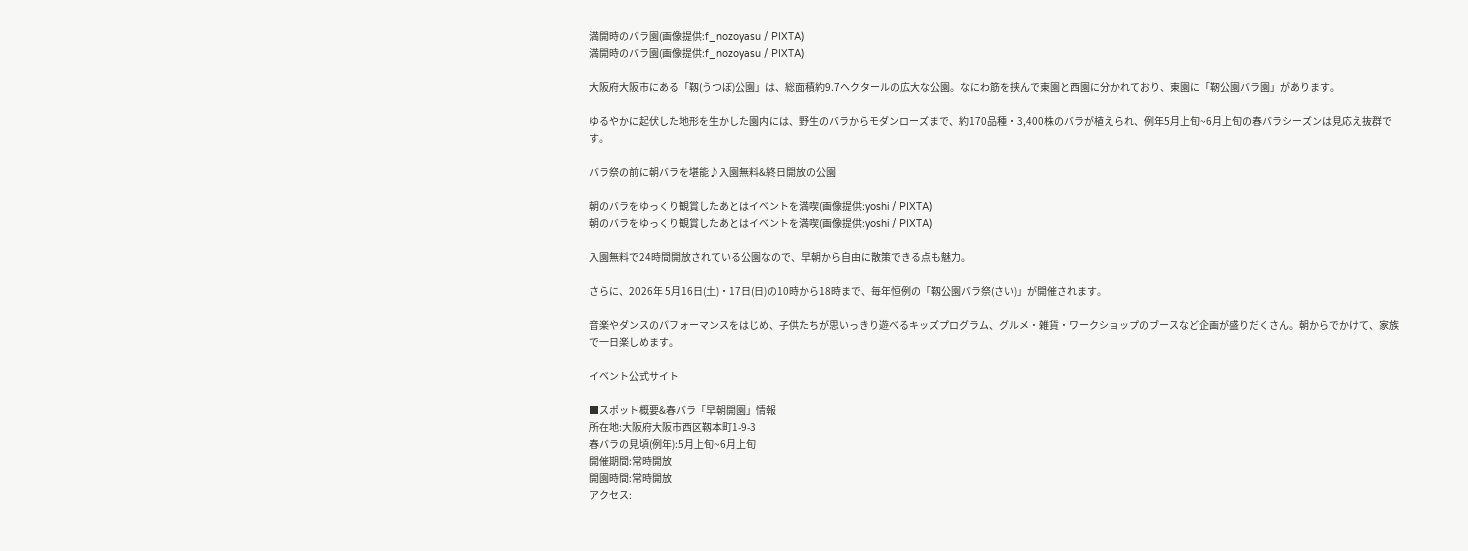満開時のバラ園(画像提供:f_nozoyasu / PIXTA)
満開時のバラ園(画像提供:f_nozoyasu / PIXTA)

大阪府大阪市にある「靱(うつぼ)公園」は、総面積約9.7ヘクタールの広大な公園。なにわ筋を挟んで東園と西園に分かれており、東園に「靭公園バラ園」があります。

ゆるやかに起伏した地形を生かした園内には、野生のバラからモダンローズまで、約170品種・3,400株のバラが植えられ、例年5月上旬~6月上旬の春バラシーズンは見応え抜群です。

バラ祭の前に朝バラを堪能♪入園無料&終日開放の公園

朝のバラをゆっくり観賞したあとはイベントを満喫(画像提供:yoshi / PIXTA)
朝のバラをゆっくり観賞したあとはイベントを満喫(画像提供:yoshi / PIXTA)

入園無料で24時間開放されている公園なので、早朝から自由に散策できる点も魅力。

さらに、2026年 5月16日(土)・17日(日)の10時から18時まで、毎年恒例の「靱公園バラ祭(さい)」が開催されます。

音楽やダンスのパフォーマンスをはじめ、子供たちが思いっきり遊べるキッズプログラム、グルメ・雑貨・ワークショップのブースなど企画が盛りだくさん。朝からでかけて、家族で一日楽しめます。

イベント公式サイト

■スポット概要&春バラ「早朝開園」情報
所在地:大阪府大阪市西区靱本町1-9-3
春バラの見頃(例年):5月上旬~6月上旬
開催期間:常時開放
開園時間:常時開放
アクセス: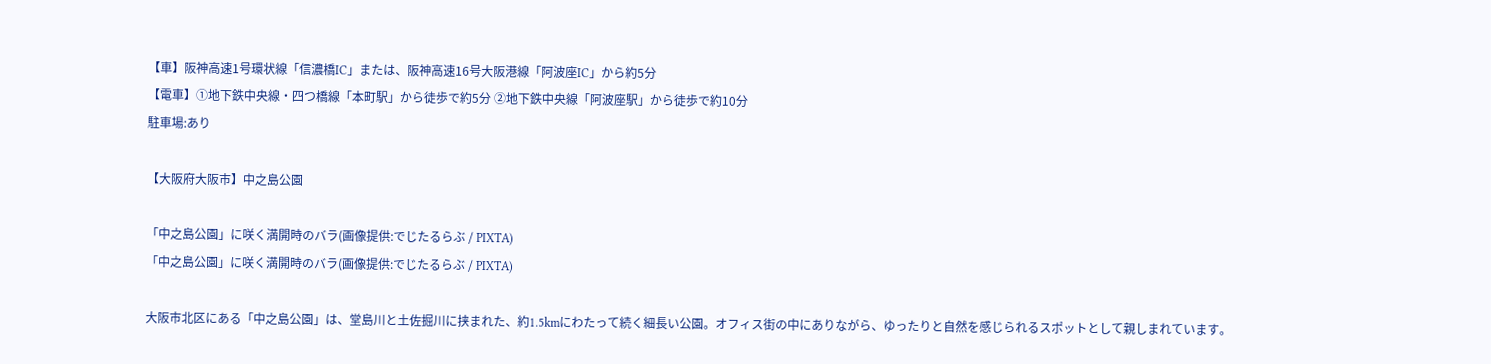【車】阪神高速1号環状線「信濃橋IC」または、阪神高速16号大阪港線「阿波座IC」から約5分
【電車】①地下鉄中央線・四つ橋線「本町駅」から徒歩で約5分 ②地下鉄中央線「阿波座駅」から徒歩で約10分
駐車場:あり

【大阪府大阪市】中之島公園

「中之島公園」に咲く満開時のバラ(画像提供:でじたるらぶ / PIXTA)
「中之島公園」に咲く満開時のバラ(画像提供:でじたるらぶ / PIXTA)

大阪市北区にある「中之島公園」は、堂島川と土佐掘川に挟まれた、約1.5kmにわたって続く細長い公園。オフィス街の中にありながら、ゆったりと自然を感じられるスポットとして親しまれています。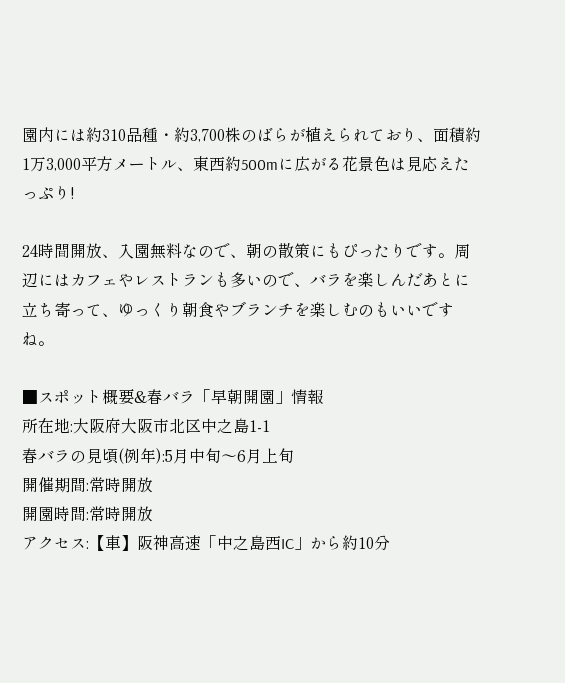園内には約310品種・約3,700株のばらが植えられており、面積約1万3,000平方メートル、東西約500mに広がる花景色は見応えたっぷり!

24時間開放、入園無料なので、朝の散策にもぴったりです。周辺にはカフェやレストランも多いので、バラを楽しんだあとに立ち寄って、ゆっくり朝食やブランチを楽しむのもいいですね。

■スポット概要&春バラ「早朝開園」情報
所在地:大阪府大阪市北区中之島1-1
春バラの見頃(例年):5月中旬〜6月上旬
開催期間:常時開放
開園時間:常時開放
アクセス:【車】阪神高速「中之島西IC」から約10分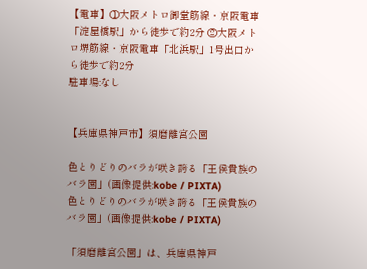【電車】①大阪メトロ御堂筋線・京阪電車「淀屋橋駅」から徒歩で約2分 ②大阪メトロ堺筋線・京阪電車「北浜駅」1号出口から徒歩で約2分
駐車場:なし


【兵庫県神戸市】須磨離宮公園

色とりどりのバラが咲き誇る「王侯貴族のバラ園」(画像提供:kobe / PIXTA)
色とりどりのバラが咲き誇る「王侯貴族のバラ園」(画像提供:kobe / PIXTA)

「須磨離宮公園」は、兵庫県神戸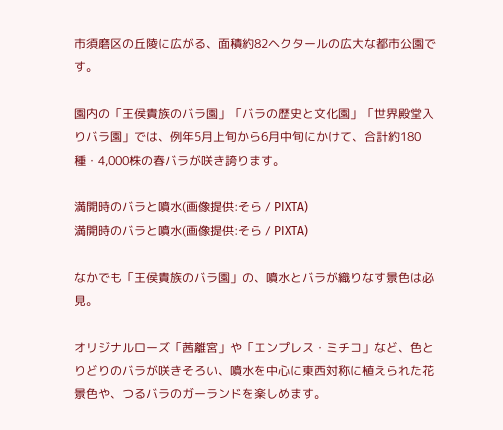市須磨区の丘陵に広がる、面積約82ヘクタールの広大な都市公園です。

園内の「王侯貴族のバラ園」「バラの歴史と文化園」「世界殿堂入りバラ園」では、例年5月上旬から6月中旬にかけて、合計約180種・4,000株の春バラが咲き誇ります。

満開時のバラと噴水(画像提供:そら / PIXTA)
満開時のバラと噴水(画像提供:そら / PIXTA)

なかでも「王侯貴族のバラ園」の、噴水とバラが織りなす景色は必見。

オリジナルローズ「茜離宮」や「エンプレス・ミチコ」など、色とりどりのバラが咲きそろい、噴水を中心に東西対称に植えられた花景色や、つるバラのガーランドを楽しめます。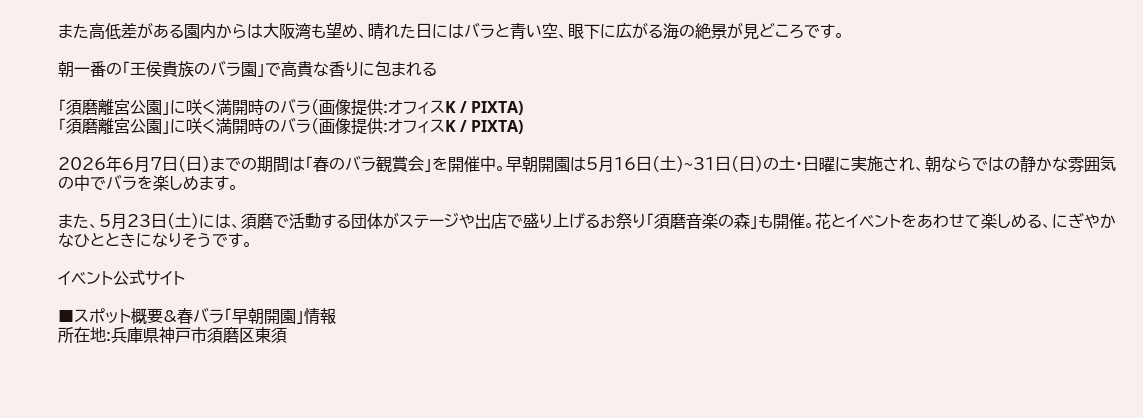また高低差がある園内からは大阪湾も望め、晴れた日にはバラと青い空、眼下に広がる海の絶景が見どころです。

朝一番の「王侯貴族のバラ園」で高貴な香りに包まれる

「須磨離宮公園」に咲く満開時のバラ(画像提供:オフィスK / PIXTA)
「須磨離宮公園」に咲く満開時のバラ(画像提供:オフィスK / PIXTA)

2026年6月7日(日)までの期間は「春のバラ観賞会」を開催中。早朝開園は5月16日(土)~31日(日)の土・日曜に実施され、朝ならではの静かな雰囲気の中でバラを楽しめます。

また、5月23日(土)には、須磨で活動する団体がステージや出店で盛り上げるお祭り「須磨音楽の森」も開催。花とイベントをあわせて楽しめる、にぎやかなひとときになりそうです。

イベント公式サイト

■スポット概要&春バラ「早朝開園」情報
所在地:兵庫県神戸市須磨区東須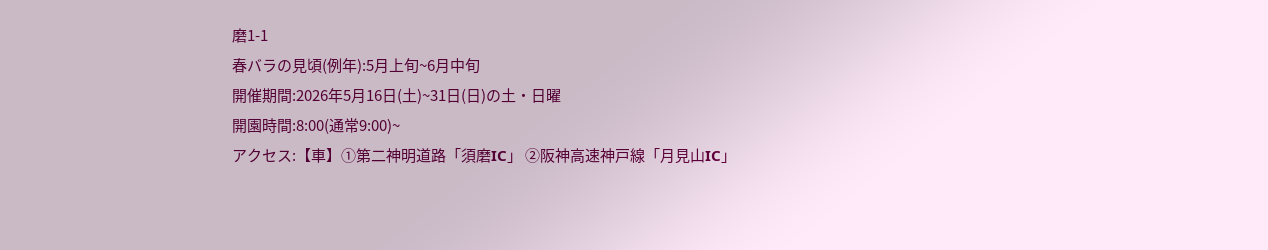磨1-1
春バラの見頃(例年):5月上旬~6月中旬
開催期間:2026年5月16日(土)~31日(日)の土・日曜
開園時間:8:00(通常9:00)~
アクセス:【車】①第二神明道路「須磨IC」 ②阪神高速神戸線「月見山IC」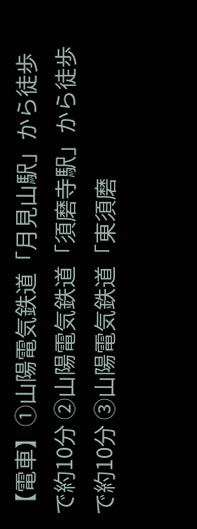【電車】①山陽電気鉄道「月見山駅」から徒歩で約10分 ②山陽電気鉄道「須磨寺駅」から徒歩で約10分 ③山陽電気鉄道「東須磨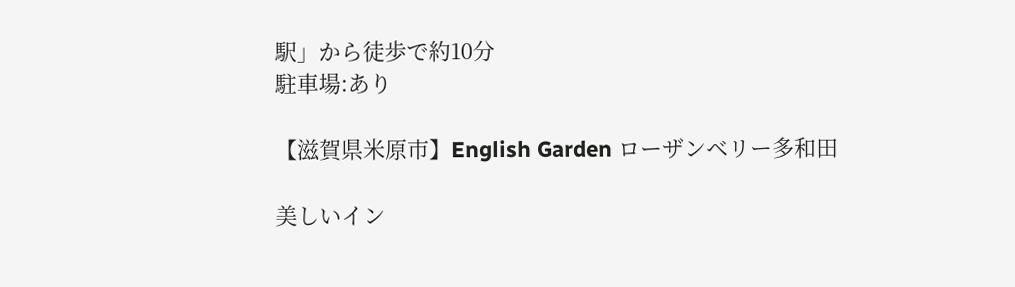駅」から徒歩で約10分
駐車場:あり

【滋賀県米原市】English Garden ローザンベリー多和田

美しいイン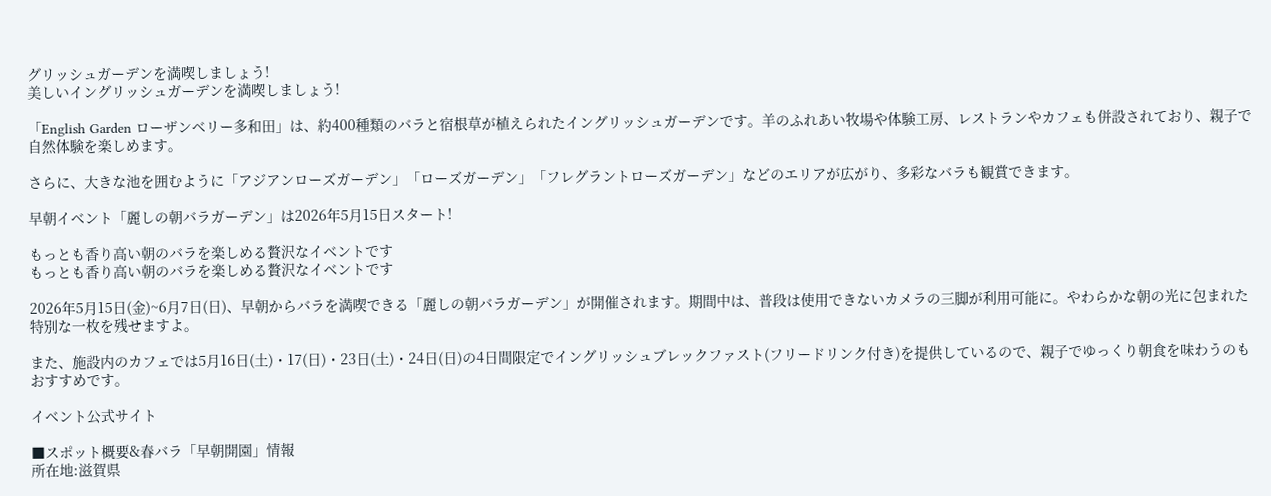グリッシュガーデンを満喫しましょう!
美しいイングリッシュガーデンを満喫しましょう!

「English Garden ローザンベリー多和田」は、約400種類のバラと宿根草が植えられたイングリッシュガーデンです。羊のふれあい牧場や体験工房、レストランやカフェも併設されており、親子で自然体験を楽しめます。

さらに、大きな池を囲むように「アジアンローズガーデン」「ローズガーデン」「フレグラントローズガーデン」などのエリアが広がり、多彩なバラも観賞できます。

早朝イベント「麗しの朝バラガーデン」は2026年5月15日スタート!

もっとも香り高い朝のバラを楽しめる贅沢なイベントです
もっとも香り高い朝のバラを楽しめる贅沢なイベントです

2026年5月15日(金)~6月7日(日)、早朝からバラを満喫できる「麗しの朝バラガーデン」が開催されます。期間中は、普段は使用できないカメラの三脚が利用可能に。やわらかな朝の光に包まれた特別な一枚を残せますよ。

また、施設内のカフェでは5月16日(土)・17(日)・23日(土)・24日(日)の4日間限定でイングリッシュブレックファスト(フリードリンク付き)を提供しているので、親子でゆっくり朝食を味わうのもおすすめです。

イベント公式サイト

■スポット概要&春バラ「早朝開園」情報
所在地:滋賀県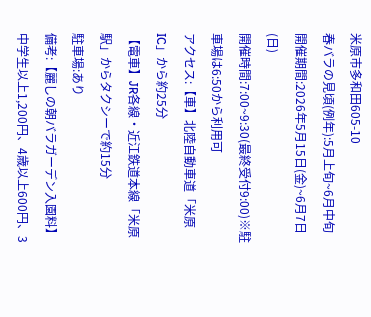米原市多和田605-10
春バラの見頃(例年):5月上旬~6月中旬
開催期間:2026年5月15日(金)~6月7日(日)
開催時間:7:00~9:30(最終受付9:00)※駐車場は6:50から利用可
アクセス:【車】北陸自動車道「米原IC」から約25分
【電車】JR各線・近江鉄道本線「米原駅」からタクシーで約15分
駐車場:あり
備考:【麗しの朝バラガーデン入園料】中学生以上1,200円、4歳以上600円、3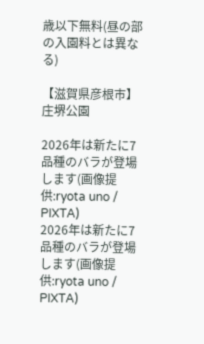歳以下無料(昼の部の入園料とは異なる)

【滋賀県彦根市】庄堺公園

2026年は新たに7品種のバラが登場します(画像提供:ryota uno / PIXTA)
2026年は新たに7品種のバラが登場します(画像提供:ryota uno / PIXTA)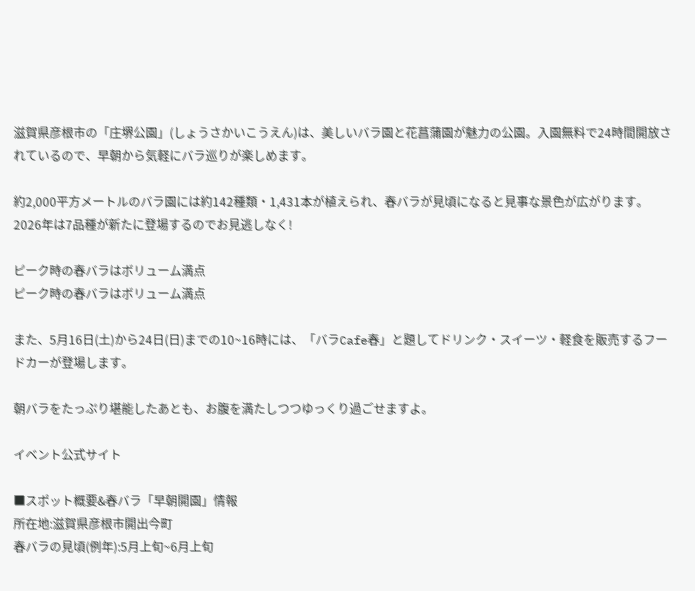滋賀県彦根市の「庄堺公園」(しょうさかいこうえん)は、美しいバラ園と花菖蒲園が魅力の公園。入園無料で24時間開放されているので、早朝から気軽にバラ巡りが楽しめます。

約2,000平方メートルのバラ園には約142種類・1,431本が植えられ、春バラが見頃になると見事な景色が広がります。2026年は7品種が新たに登場するのでお見逃しなく!

ピーク時の春バラはボリューム満点
ピーク時の春バラはボリューム満点

また、5月16日(土)から24日(日)までの10~16時には、「バラCafe春」と題してドリンク・スイーツ・軽食を販売するフードカーが登場します。

朝バラをたっぷり堪能したあとも、お腹を満たしつつゆっくり過ごせますよ。

イベント公式サイト

■スポット概要&春バラ「早朝開園」情報
所在地:滋賀県彦根市開出今町
春バラの見頃(例年):5月上旬~6月上旬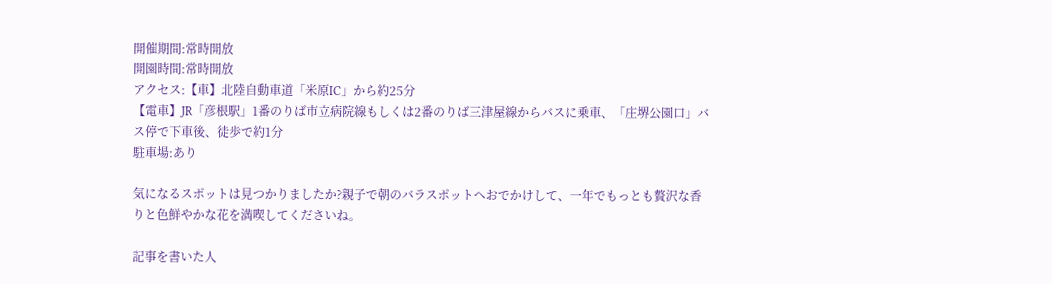開催期間:常時開放
開園時間:常時開放
アクセス:【車】北陸自動車道「米原IC」から約25分
【電車】JR「彦根駅」1番のりば市立病院線もしくは2番のりば三津屋線からバスに乗車、「庄堺公園口」バス停で下車後、徒歩で約1分
駐車場:あり

気になるスポットは見つかりましたか?親子で朝のバラスポットへおでかけして、一年でもっとも贅沢な香りと色鮮やかな花を満喫してくださいね。

記事を書いた人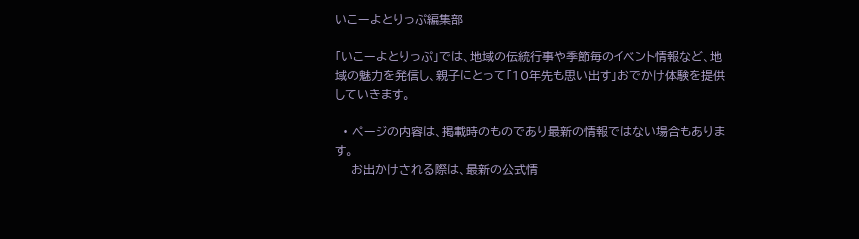いこーよとりっぷ編集部

「いこーよとりっぷ」では、地域の伝統行事や季節毎のイベント情報など、地域の魅力を発信し、親子にとって「10年先も思い出す」おでかけ体験を提供していきます。

  • ページの内容は、掲載時のものであり最新の情報ではない場合もあります。
    お出かけされる際は、最新の公式情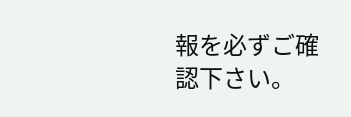報を必ずご確認下さい。